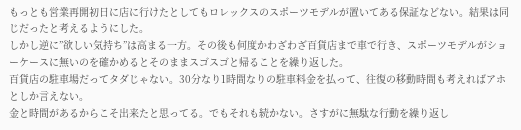もっとも営業再開初日に店に行けたとしてもロレックスのスポーツモデルが置いてある保証などない。結果は同じだったと考えるようにした。
しかし逆に”欲しい気持ち”は高まる一方。その後も何度かわざわざ百貨店まで車で行き、スポーツモデルがショーケースに無いのを確かめるとそのままスゴスゴと帰ることを繰り返した。
百貨店の駐車場だってタダじゃない。30分なり1時間なりの駐車料金を払って、往復の移動時間も考えればアホとしか言えない。
金と時間があるからこそ出来たと思ってる。でもそれも続かない。さすがに無駄な行動を繰り返し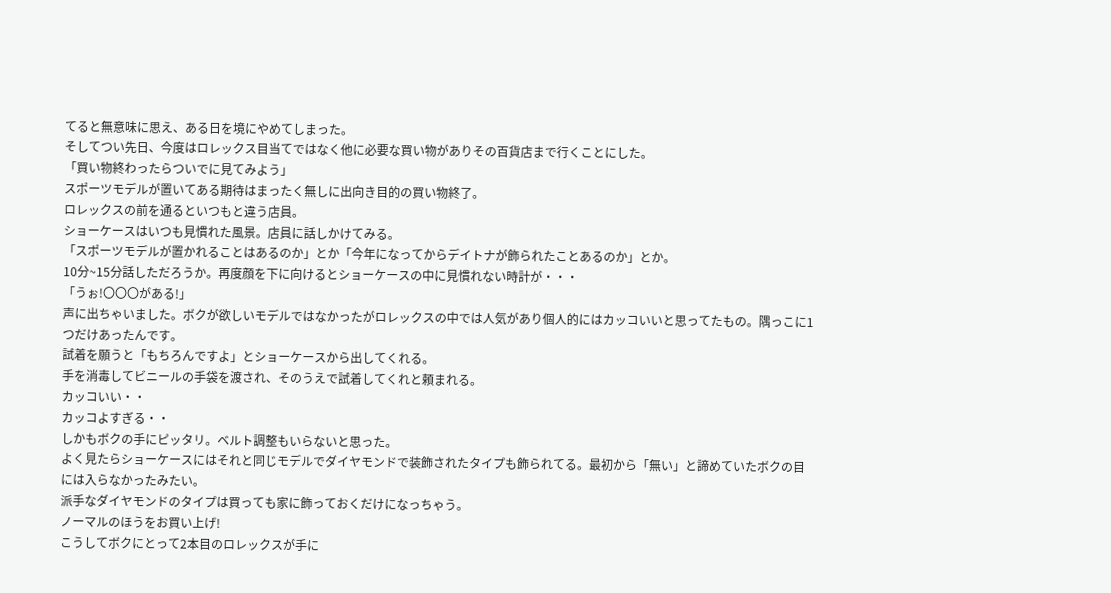てると無意味に思え、ある日を境にやめてしまった。
そしてつい先日、今度はロレックス目当てではなく他に必要な買い物がありその百貨店まで行くことにした。
「買い物終わったらついでに見てみよう」
スポーツモデルが置いてある期待はまったく無しに出向き目的の買い物終了。
ロレックスの前を通るといつもと違う店員。
ショーケースはいつも見慣れた風景。店員に話しかけてみる。
「スポーツモデルが置かれることはあるのか」とか「今年になってからデイトナが飾られたことあるのか」とか。
10分~15分話しただろうか。再度顔を下に向けるとショーケースの中に見慣れない時計が・・・
「うぉ!〇〇〇がある!」
声に出ちゃいました。ボクが欲しいモデルではなかったがロレックスの中では人気があり個人的にはカッコいいと思ってたもの。隅っこに1つだけあったんです。
試着を願うと「もちろんですよ」とショーケースから出してくれる。
手を消毒してビニールの手袋を渡され、そのうえで試着してくれと頼まれる。
カッコいい・・
カッコよすぎる・・
しかもボクの手にピッタリ。ベルト調整もいらないと思った。
よく見たらショーケースにはそれと同じモデルでダイヤモンドで装飾されたタイプも飾られてる。最初から「無い」と諦めていたボクの目には入らなかったみたい。
派手なダイヤモンドのタイプは買っても家に飾っておくだけになっちゃう。
ノーマルのほうをお買い上げ!
こうしてボクにとって2本目のロレックスが手に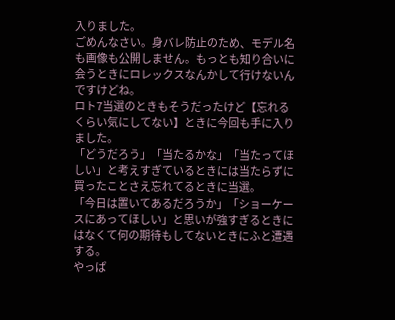入りました。
ごめんなさい。身バレ防止のため、モデル名も画像も公開しません。もっとも知り合いに会うときにロレックスなんかして行けないんですけどね。
ロト7当選のときもそうだったけど【忘れるくらい気にしてない】ときに今回も手に入りました。
「どうだろう」「当たるかな」「当たってほしい」と考えすぎているときには当たらずに買ったことさえ忘れてるときに当選。
「今日は置いてあるだろうか」「ショーケースにあってほしい」と思いが強すぎるときにはなくて何の期待もしてないときにふと遭遇する。
やっぱ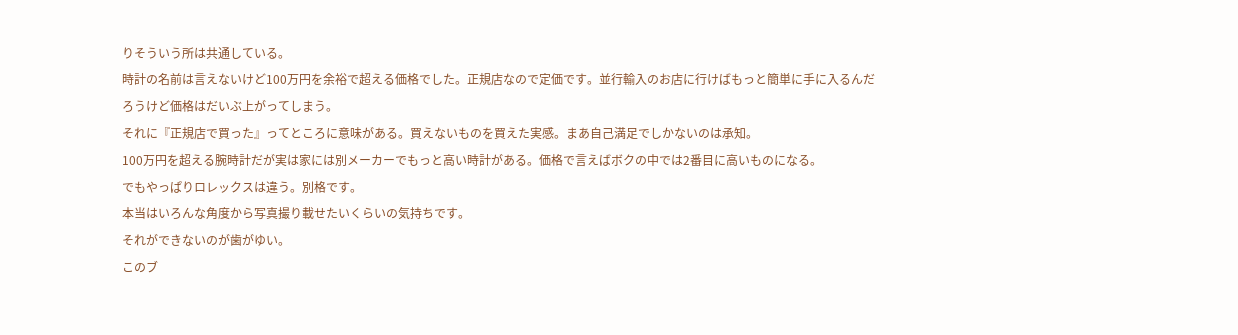りそういう所は共通している。
時計の名前は言えないけど100万円を余裕で超える価格でした。正規店なので定価です。並行輸入のお店に行けばもっと簡単に手に入るんだろうけど価格はだいぶ上がってしまう。
それに『正規店で買った』ってところに意味がある。買えないものを買えた実感。まあ自己満足でしかないのは承知。
100万円を超える腕時計だが実は家には別メーカーでもっと高い時計がある。価格で言えばボクの中では2番目に高いものになる。
でもやっぱりロレックスは違う。別格です。
本当はいろんな角度から写真撮り載せたいくらいの気持ちです。
それができないのが歯がゆい。
このブ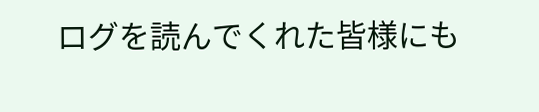ログを読んでくれた皆様にも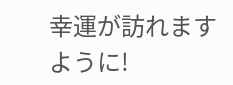幸運が訪れますように!